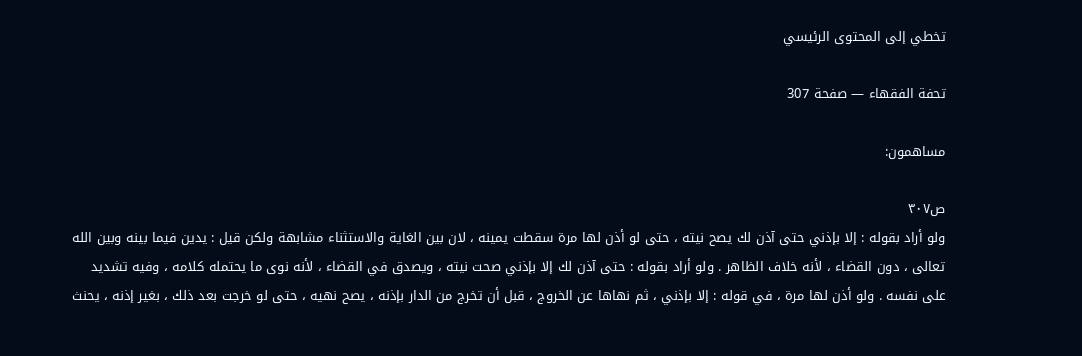تخطي إلى المحتوى الرئيسي

تحفة الفقهاء — صفحة 307

مساهمون:

ص٣٠٧
ولو أراد بقوله : إلا بإذني حتى آذن لك يصح نيته ، حتى لو أذن لها مرة سقطت يمينه ، لان بين الغاية والاستثناء مشابهة ولكن قيل : يدين فيما بينه وبين الله تعالى ، دون القضاء ، لأنه خلاف الظاهر . ولو أراد بقوله : حتى آذن لك إلا بإذني صحت نيته ، ويصدق في القضاء ، لأنه نوى ما يحتمله كلامه ، وفيه تشديد على نفسه . ولو أذن لها مرة ، في قوله : إلا بإذني ، ثم نهاها عن الخروج ، قبل أن تخرج من الدار بإذنه ، يصح نهيه ، حتى لو خرجت بعد ذلك ، بغير إذنه ، يحنث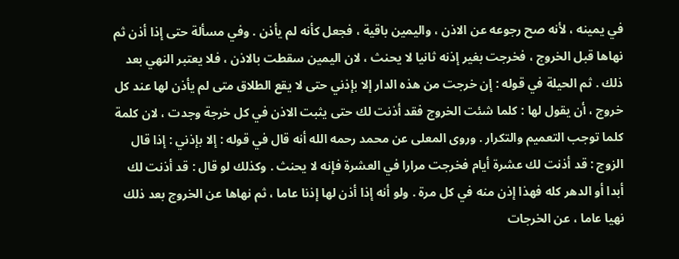في يمينه ، لأنه صح رجوعه عن الاذن ، واليمين باقية ، فجعل كأنه لم يأذن . وفي مسألة حتى إذا أذن ثم نهاها قبل الخروج ، فخرجت بغير إذنه ثانيا لا يحنث ، لان اليمين سقطت بالاذن ، فلا يعتبر النهي بعد ذلك . ثم الحيلة في قوله : إن خرجت من هذه الدار إلا بإذني حتى لا يقع الطلاق متى لم يأذن لها عند كل خروج ، أن يقول لها : كلما شئت الخروج فقد أذنت لك حتى يثبت الاذن في كل خرجة وجدت ، لان كلمة كلما توجب التعميم والتكرار . وروى المعلى عن محمد رحمه الله أنه قال في قوله : إلا بإذني : إذا قال الزوج : قد أذنت لك عشرة أيام فخرجت مرارا في العشرة فإنه لا يحنث . وكذلك لو قال : قد أذنت لك أبدا أو الدهر كله فهذا إذن منه في كل مرة . ولو أنه إذا أذن لها إذنا عاما ، ثم نهاها عن الخروج بعد ذلك نهيا عاما ، عن الخرجات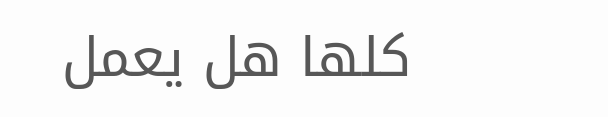كلها هل يعمل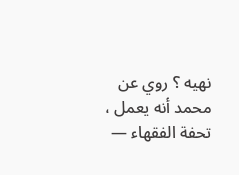نهيه ؟ روي عن محمد أنه يعمل ،
تحفة الفقهاء —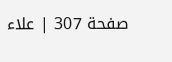صفحة 307 | علاء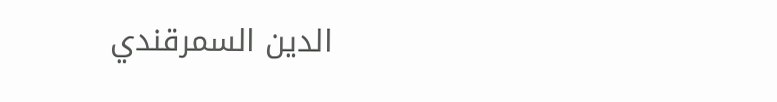الدين السمرقندي